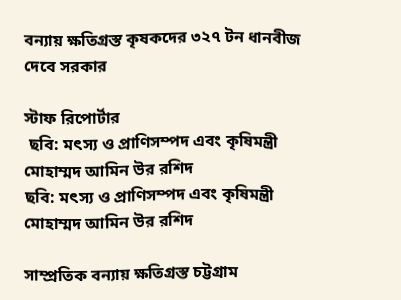বন্যায় ক্ষতিগ্রস্ত কৃষকদের ৩২৭ টন ধানবীজ দেবে সরকার

স্টাফ রিপোর্টার
 ছবি: মৎস্য ও প্রাণিসম্পদ এবং কৃষিমন্ত্রী মোহাম্মদ আমিন উর রশিদ
ছবি: মৎস্য ও প্রাণিসম্পদ এবং কৃষিমন্ত্রী মোহাম্মদ আমিন উর রশিদ

সাম্প্রতিক বন্যায় ক্ষতিগ্রস্ত চট্টগ্রাম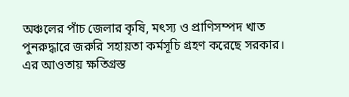অঞ্চলের পাঁচ জেলার কৃষি, মৎস্য ও প্রাণিসম্পদ খাত পুনরুদ্ধারে জরুরি সহায়তা কর্মসূচি গ্রহণ করেছে সরকার। এর আওতায় ক্ষতিগ্রস্ত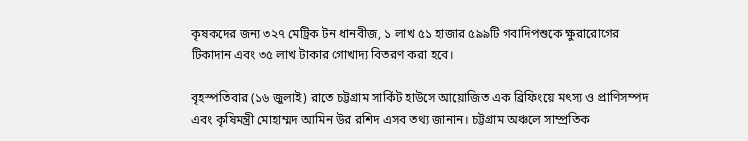কৃষকদের জন্য ৩২৭ মেট্রিক টন ধানবীজ, ১ লাখ ৫১ হাজার ৫৯৯টি গবাদিপশুকে ক্ষুরারোগের টিকাদান এবং ৩৫ লাখ টাকার গোখাদ্য বিতরণ করা হবে।

বৃহস্পতিবার (১৬ জুলাই) রাতে চট্টগ্রাম সার্কিট হাউসে আয়োজিত এক ব্রিফিংয়ে মৎস্য ও প্রাণিসম্পদ এবং কৃষিমন্ত্রী মোহাম্মদ আমিন উর রশিদ এসব তথ্য জানান। চট্টগ্রাম অঞ্চলে সাম্প্রতিক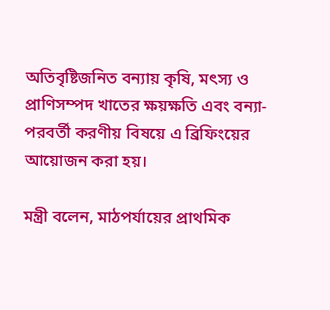অতিবৃষ্টিজনিত বন্যায় কৃষি, মৎস্য ও প্রাণিসম্পদ খাতের ক্ষয়ক্ষতি এবং বন্যা-পরবর্তী করণীয় বিষয়ে এ ব্রিফিংয়ের আয়োজন করা হয়।

মন্ত্রী বলেন, মাঠপর্যায়ের প্রাথমিক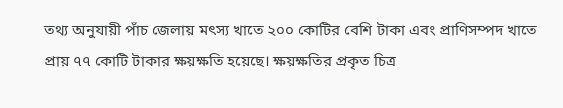তথ্য অনুযায়ী পাঁচ জেলায় মৎস্য খাতে ২০০ কোটির বেশি টাকা এবং প্রাণিসম্পদ খাতে প্রায় ৭৭ কোটি টাকার ক্ষয়ক্ষতি হয়েছে। ক্ষয়ক্ষতির প্রকৃত চিত্র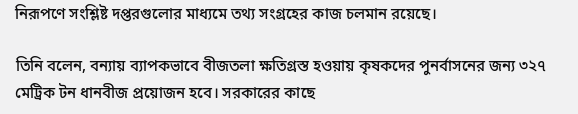নিরূপণে সংশ্লিষ্ট দপ্তরগুলোর মাধ্যমে তথ্য সংগ্রহের কাজ চলমান রয়েছে।

তিনি বলেন, বন্যায় ব্যাপকভাবে বীজতলা ক্ষতিগ্রস্ত হওয়ায় কৃষকদের পুনর্বাসনের জন্য ৩২৭ মেট্রিক টন ধানবীজ প্রয়োজন হবে। সরকারের কাছে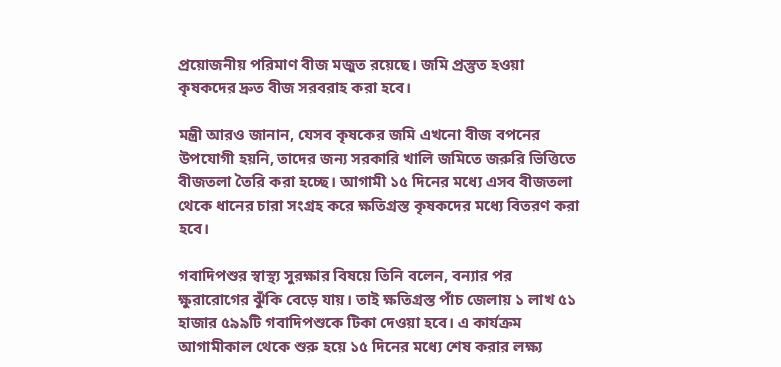প্রয়োজনীয় পরিমাণ বীজ মজুত রয়েছে। জমি প্রস্তুত হওয়া কৃষকদের দ্রুত বীজ সরবরাহ করা হবে।

মন্ত্রী আরও জানান, যেসব কৃষকের জমি এখনো বীজ বপনের উপযোগী হয়নি, তাদের জন্য সরকারি খালি জমিতে জরুরি ভিত্তিতে বীজতলা তৈরি করা হচ্ছে। আগামী ১৫ দিনের মধ্যে এসব বীজতলা থেকে ধানের চারা সংগ্রহ করে ক্ষতিগ্রস্ত কৃষকদের মধ্যে বিতরণ করা হবে।

গবাদিপশুর স্বাস্থ্য সুরক্ষার বিষয়ে তিনি বলেন, বন্যার পর ক্ষুরারোগের ঝুঁকি বেড়ে যায়। তাই ক্ষতিগ্রস্ত পাঁচ জেলায় ১ লাখ ৫১ হাজার ৫৯৯টি গবাদিপশুকে টিকা দেওয়া হবে। এ কার্যক্রম আগামীকাল থেকে শুরু হয়ে ১৫ দিনের মধ্যে শেষ করার লক্ষ্য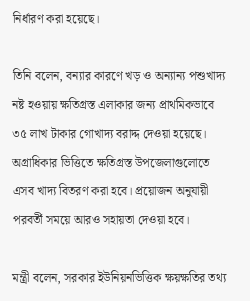নির্ধারণ করা হয়েছে।

তিনি বলেন, বন্যার কারণে খড় ও অন্যান্য পশুখাদ্য নষ্ট হওয়ায় ক্ষতিগ্রস্ত এলাকার জন্য প্রাথমিকভাবে ৩৫ লাখ টাকার গোখাদ্য বরাদ্দ দেওয়া হয়েছে। অগ্রাধিকার ভিত্তিতে ক্ষতিগ্রস্ত উপজেলাগুলোতে এসব খাদ্য বিতরণ করা হবে। প্রয়োজন অনুযায়ী পরবর্তী সময়ে আরও সহায়তা দেওয়া হবে।

মন্ত্রী বলেন, সরকার ইউনিয়নভিত্তিক ক্ষয়ক্ষতির তথ্য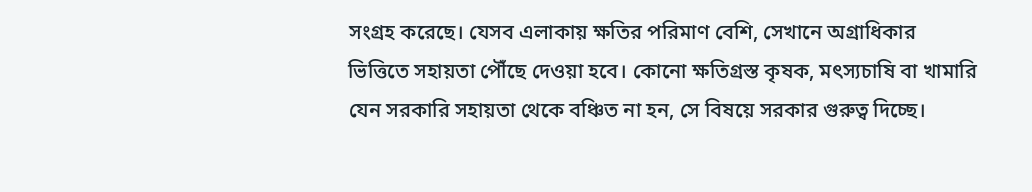সংগ্রহ করেছে। যেসব এলাকায় ক্ষতির পরিমাণ বেশি, সেখানে অগ্রাধিকার ভিত্তিতে সহায়তা পৌঁছে দেওয়া হবে। কোনো ক্ষতিগ্রস্ত কৃষক, মৎস্যচাষি বা খামারি যেন সরকারি সহায়তা থেকে বঞ্চিত না হন, সে বিষয়ে সরকার গুরুত্ব দিচ্ছে।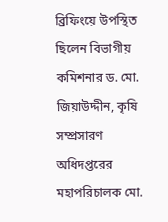ব্রিফিংয়ে উপস্থিত ছিলেন বিভাগীয় কমিশনার ড. মো. জিয়াউদ্দীন, কৃষি সম্প্রসারণ অধিদপ্তরের মহাপরিচালক মো.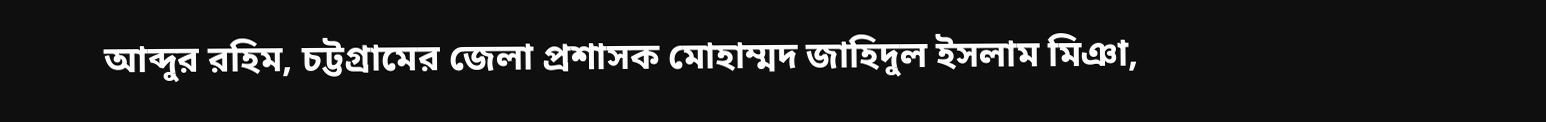আব্দুর রহিম, চট্টগ্রামের জেলা প্রশাসক মোহাম্মদ জাহিদুল ইসলাম মিঞা,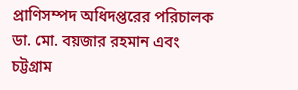প্রাণিসম্পদ অধিদপ্তরের পরিচালক ডা. মো. বয়জার রহমান এবং চট্টগ্রাম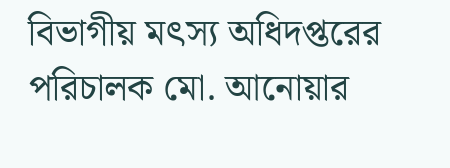বিভাগীয় মৎস্য অধিদপ্তরের পরিচালক মো. আনোয়ার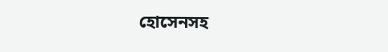হোসেনসহ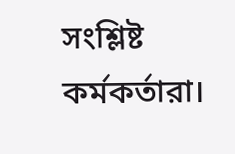সংশ্লিষ্ট কর্মকর্তারা।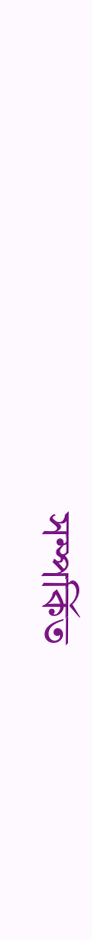সম্পর্কিত